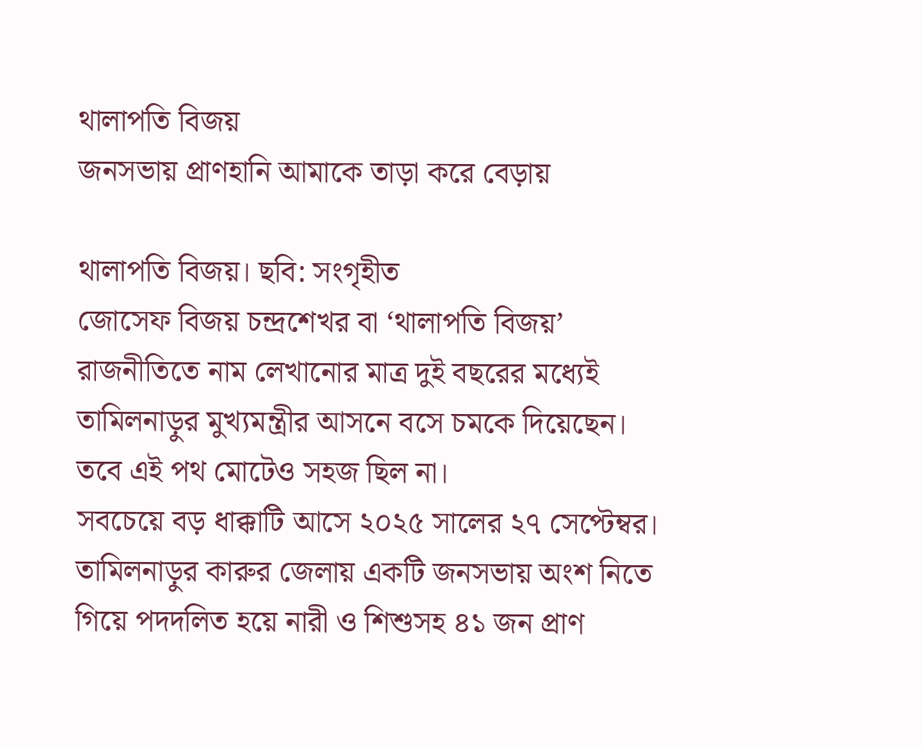থালাপতি বিজয়
জনসভায় প্রাণহানি আমাকে তাড়া করে বেড়ায়

থালাপতি বিজয়। ছবি: সংগৃহীত
জোসেফ বিজয় চন্দ্রশেখর বা ‘থালাপতি বিজয়’ রাজনীতিতে নাম লেখানোর মাত্র দুই বছরের মধ্যেই তামিলনাড়ুর মুখ্যমন্ত্রীর আসনে বসে চমকে দিয়েছেন। তবে এই পথ মোটেও সহজ ছিল না।
সবচেয়ে বড় ধাক্কাটি আসে ২০২৫ সালের ২৭ সেপ্টেম্বর। তামিলনাড়ুর কারুর জেলায় একটি জনসভায় অংশ নিতে গিয়ে পদদলিত হয়ে নারী ও শিশুসহ ৪১ জন প্রাণ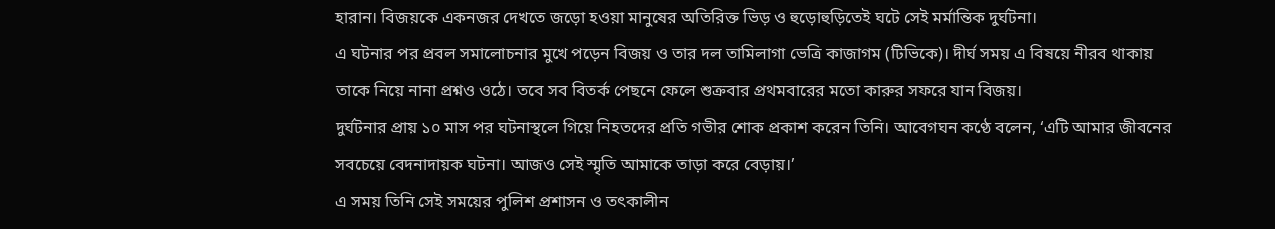হারান। বিজয়কে একনজর দেখতে জড়ো হওয়া মানুষের অতিরিক্ত ভিড় ও হুড়োহুড়িতেই ঘটে সেই মর্মান্তিক দুর্ঘটনা।
এ ঘটনার পর প্রবল সমালোচনার মুখে পড়েন বিজয় ও তার দল তামিলাগা ভেত্রি কাজাগম (টিভিকে)। দীর্ঘ সময় এ বিষয়ে নীরব থাকায় তাকে নিয়ে নানা প্রশ্নও ওঠে। তবে সব বিতর্ক পেছনে ফেলে শুক্রবার প্রথমবারের মতো কারুর সফরে যান বিজয়।
দুর্ঘটনার প্রায় ১০ মাস পর ঘটনাস্থলে গিয়ে নিহতদের প্রতি গভীর শোক প্রকাশ করেন তিনি। আবেগঘন কণ্ঠে বলেন, ‘এটি আমার জীবনের সবচেয়ে বেদনাদায়ক ঘটনা। আজও সেই স্মৃতি আমাকে তাড়া করে বেড়ায়।’
এ সময় তিনি সেই সময়ের পুলিশ প্রশাসন ও তৎকালীন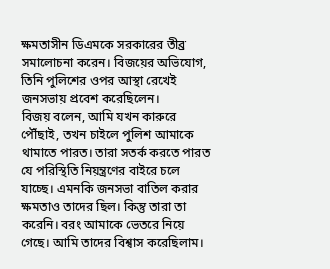ক্ষমতাসীন ডিএমকে সরকারের তীব্র সমালোচনা করেন। বিজয়ের অভিযোগ, তিনি পুলিশের ওপর আস্থা রেখেই জনসভায় প্রবেশ করেছিলেন।
বিজয় বলেন, আমি যখন কারুরে পৌঁছাই, তখন চাইলে পুলিশ আমাকে থামাতে পারত। তারা সতর্ক করতে পারত যে পরিস্থিতি নিয়ন্ত্রণের বাইরে চলে যাচ্ছে। এমনকি জনসভা বাতিল করার ক্ষমতাও তাদের ছিল। কিন্তু তারা তা করেনি। বরং আমাকে ভেতরে নিয়ে গেছে। আমি তাদের বিশ্বাস করেছিলাম।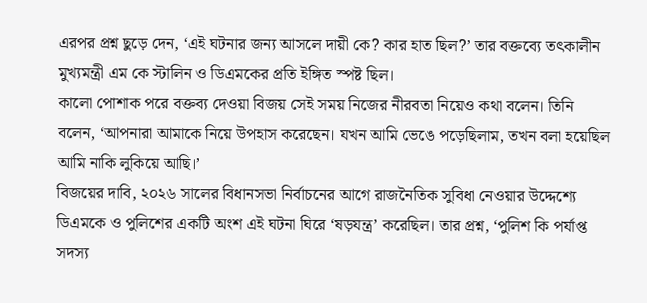এরপর প্রশ্ন ছুড়ে দেন, ‘এই ঘটনার জন্য আসলে দায়ী কে? কার হাত ছিল?’ তার বক্তব্যে তৎকালীন মুখ্যমন্ত্রী এম কে স্টালিন ও ডিএমকের প্রতি ইঙ্গিত স্পষ্ট ছিল।
কালো পোশাক পরে বক্তব্য দেওয়া বিজয় সেই সময় নিজের নীরবতা নিয়েও কথা বলেন। তিনি বলেন, ‘আপনারা আমাকে নিয়ে উপহাস করেছেন। যখন আমি ভেঙে পড়েছিলাম, তখন বলা হয়েছিল আমি নাকি লুকিয়ে আছি।’
বিজয়ের দাবি, ২০২৬ সালের বিধানসভা নির্বাচনের আগে রাজনৈতিক সুবিধা নেওয়ার উদ্দেশ্যে ডিএমকে ও পুলিশের একটি অংশ এই ঘটনা ঘিরে ‘ষড়যন্ত্র’ করেছিল। তার প্রশ্ন, ‘পুলিশ কি পর্যাপ্ত সদস্য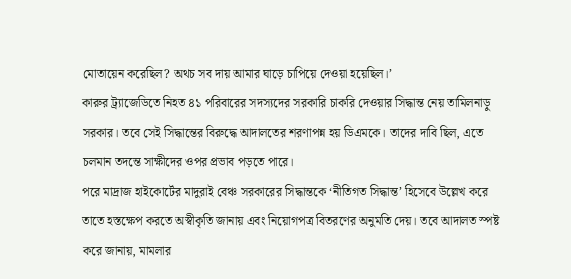মোতায়েন করেছিল? অথচ সব দায় আমার ঘাড়ে চাপিয়ে দেওয়া হয়েছিল।’
কারুর ট্র্যাজেডিতে নিহত ৪১ পরিবারের সদস্যদের সরকারি চাকরি দেওয়ার সিদ্ধান্ত নেয় তামিলনাড়ু সরকার। তবে সেই সিদ্ধান্তের বিরুদ্ধে আদালতের শরণাপন্ন হয় ডিএমকে। তাদের দাবি ছিল, এতে চলমান তদন্তে সাক্ষীদের ওপর প্রভাব পড়তে পারে।
পরে মাদ্রাজ হাইকোর্টের মাদুরাই বেঞ্চ সরকারের সিদ্ধান্তকে ‘নীতিগত সিদ্ধান্ত’ হিসেবে উল্লেখ করে তাতে হস্তক্ষেপ করতে অস্বীকৃতি জানায় এবং নিয়োগপত্র বিতরণের অনুমতি দেয়। তবে আদালত স্পষ্ট করে জানায়, মামলার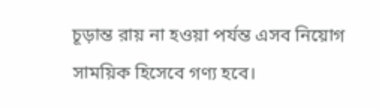চূড়ান্ত রায় না হওয়া পর্যন্ত এসব নিয়োগ সাময়িক হিসেবে গণ্য হবে।